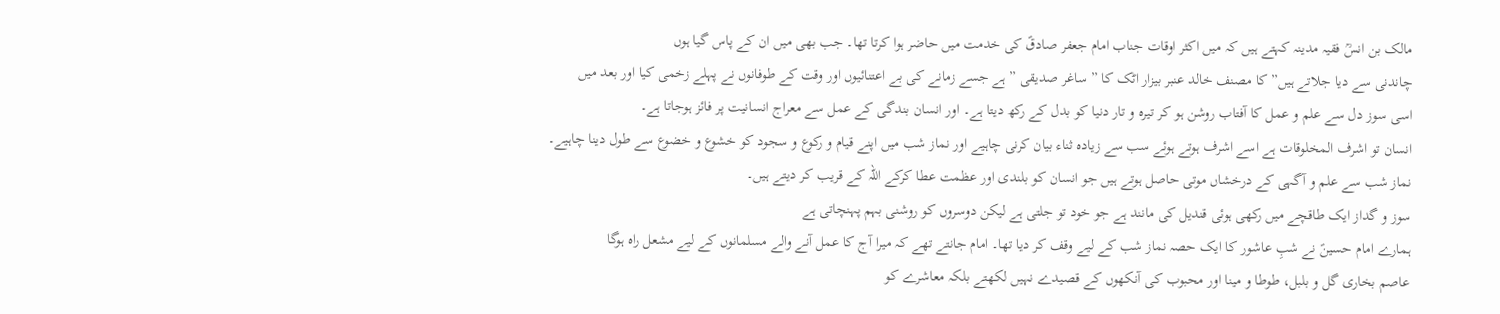مالک بن انسؒ فقیہ مدینہ کہتے ہیں کہ میں اکثر اوقات جناب امام جعفر صادقؑ کی خدمت میں حاضر ہوا کرتا تھا۔ جب بھی میں ان کے پاس گیا ہوں
چاندنی سے دیا جلاتے ہیں” کا مصنف خالد عنبر بیزار اٹک کا ” ساغر صدیقی ” ہے جسے زمانے کی بے اعتنائیوں اور وقت کے طوفانوں نے پہلے زخمی کیا اور بعد میں
اسی سوز دل سے علم و عمل کا آفتاب روشن ہو کر تیرہ و تار دنیا کو بدل کے رکھ دیتا ہے۔ اور انسان بندگی کے عمل سے معراج انسانیت پر فائز ہوجاتا ہے۔
انسان تو اشرف المخلوقات ہے اسے اشرف ہوتے ہوئے سب سے زیادہ ثناء بیان کرنی چاہیے اور نماز شب میں اپنے قیام و رکوع و سجود کو خشوع و خضوع سے طول دینا چاہیے۔
نماز شب سے علم و آگہی کے درخشاں موتی حاصل ہوتے ہیں جو انسان کو بلندی اور عظمت عطا کرکے اللہ کے قریب کر دیتے ہیں۔
سوز و گداز ایک طاقچے میں رکھی ہوئی قندیل کی مانند ہے جو خود تو جلتی ہے لیکن دوسروں کو روشنی بہم پہنچاتی ہے
ہمارے امام حسینؑ نے شبِ عاشور کا ایک حصہ نماز شب کے لیے وقف کر دیا تھا۔ امام جانتے تھے کہ میرا آج کا عمل آنے والے مسلمانوں کے لیے مشعل راہ ہوگا
عاصم بخاری گل و بلبل، طوطا و مینا اور محبوب کی آنکھوں کے قصیدے نہیں لکھتے بلکہ معاشرے کو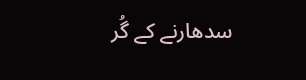سدھارنے کے گُر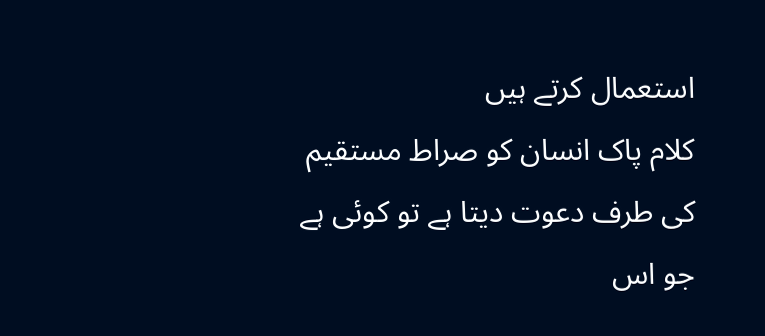استعمال کرتے ہیں
کلام پاک انسان کو صراط مستقیم کی طرف دعوت دیتا ہے تو کوئی ہے جو اس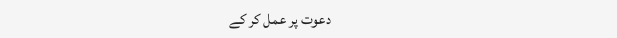دعوت پر عمل کر کے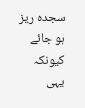سجدہ ریز ہو جائے کیونکہ یہی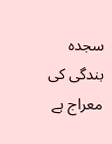سجدہ بندگی کی معراج ہے